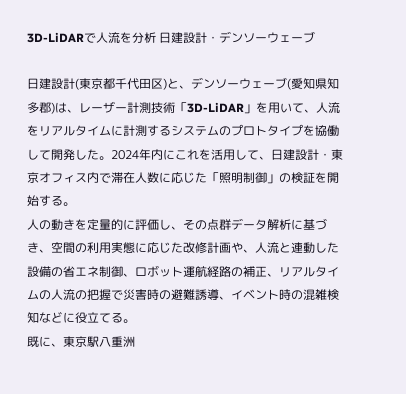3D-LiDARで人流を分析 日建設計・デンソーウェーブ

日建設計(東京都千代田区)と、デンソーウェーブ(愛知県知多郡)は、レーザー計測技術「3D-LiDAR」を用いて、人流をリアルタイムに計測するシステムのプロトタイプを協働して開発した。2024年内にこれを活用して、日建設計・東京オフィス内で滞在人数に応じた「照明制御」の検証を開始する。
人の動きを定量的に評価し、その点群データ解析に基づき、空間の利用実態に応じた改修計画や、人流と連動した設備の省エネ制御、ロボット運航経路の補正、リアルタイムの人流の把握で災害時の避難誘導、イベント時の混雑検知などに役立てる。
既に、東京駅八重洲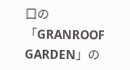口の「GRANROOF GARDEN」の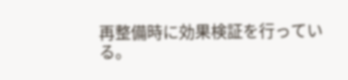再整備時に効果検証を行っている。